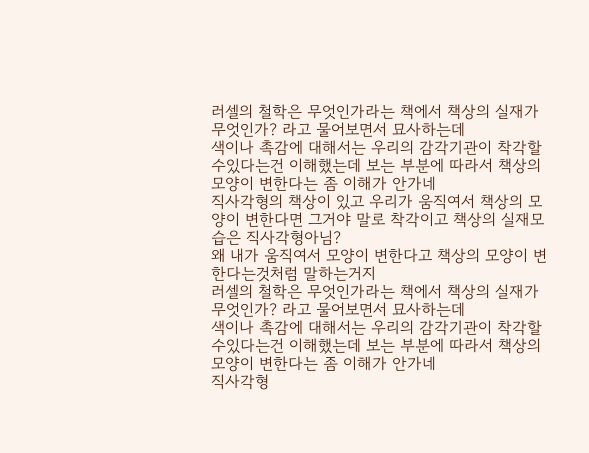러셀의 철학은 무엇인가라는 책에서 책상의 실재가 무엇인가? 라고 물어보면서 묘사하는데
색이나 촉감에 대해서는 우리의 감각기관이 착각할수있다는건 이해했는데 보는 부분에 따라서 책상의 모양이 변한다는 좀 이해가 안가네
직사각형의 책상이 있고 우리가 움직여서 책상의 모양이 변한다면 그거야 말로 착각이고 책상의 실재모습은 직사각형아님?
왜 내가 움직여서 모양이 변한다고 책상의 모양이 변한다는것처럼 말하는거지
러셀의 철학은 무엇인가라는 책에서 책상의 실재가 무엇인가? 라고 물어보면서 묘사하는데
색이나 촉감에 대해서는 우리의 감각기관이 착각할수있다는건 이해했는데 보는 부분에 따라서 책상의 모양이 변한다는 좀 이해가 안가네
직사각형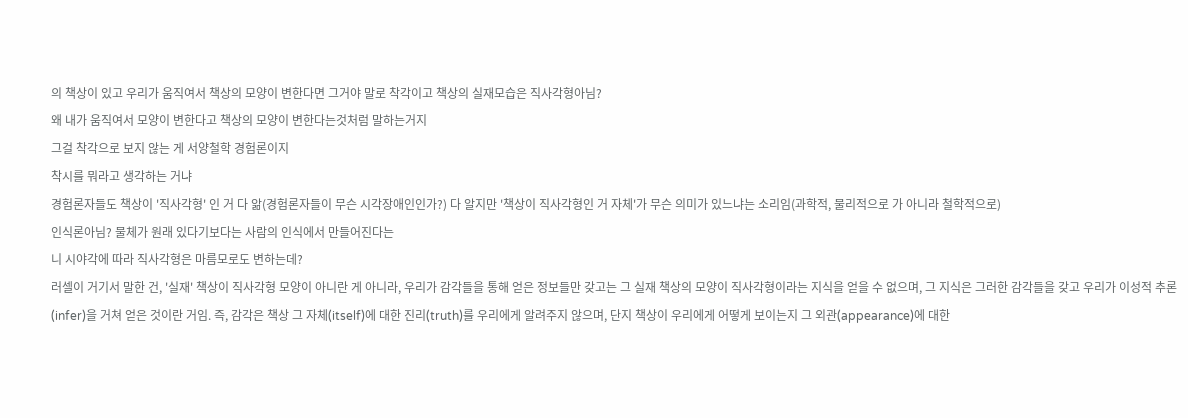의 책상이 있고 우리가 움직여서 책상의 모양이 변한다면 그거야 말로 착각이고 책상의 실재모습은 직사각형아님?
왜 내가 움직여서 모양이 변한다고 책상의 모양이 변한다는것처럼 말하는거지
그걸 착각으로 보지 않는 게 서양철학 경험론이지
착시를 뭐라고 생각하는 거냐
경험론자들도 책상이 '직사각형' 인 거 다 앎(경험론자들이 무슨 시각장애인인가?) 다 알지만 '책상이 직사각형인 거 자체'가 무슨 의미가 있느냐는 소리임(과학적, 물리적으로 가 아니라 철학적으로)
인식론아님? 물체가 원래 있다기보다는 사람의 인식에서 만들어진다는
니 시야각에 따라 직사각형은 마름모로도 변하는데?
러셀이 거기서 말한 건, '실재' 책상이 직사각형 모양이 아니란 게 아니라, 우리가 감각들을 통해 얻은 정보들만 갖고는 그 실재 책상의 모양이 직사각형이라는 지식을 얻을 수 없으며, 그 지식은 그러한 감각들을 갖고 우리가 이성적 추론(infer)을 거쳐 얻은 것이란 거임. 즉, 감각은 책상 그 자체(itself)에 대한 진리(truth)를 우리에게 알려주지 않으며, 단지 책상이 우리에게 어떻게 보이는지 그 외관(appearance)에 대한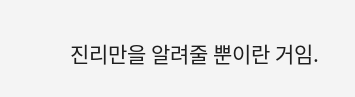진리만을 알려줄 뿐이란 거임.